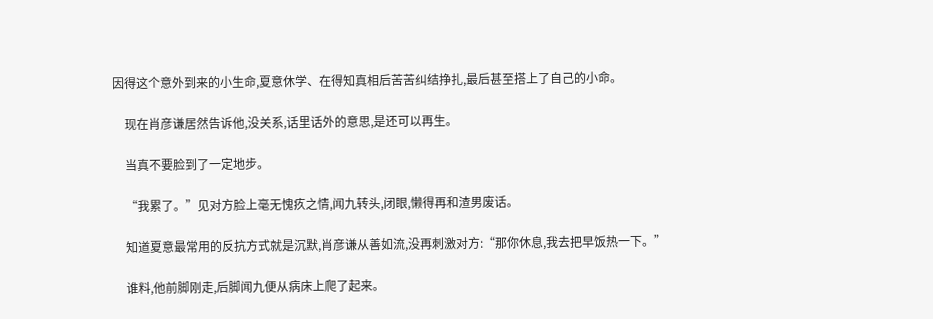因得这个意外到来的小生命,夏意休学、在得知真相后苦苦纠结挣扎,最后甚至搭上了自己的小命。

    现在肖彦谦居然告诉他,没关系,话里话外的意思,是还可以再生。

    当真不要脸到了一定地步。

    “我累了。”见对方脸上毫无愧疚之情,闻九转头,闭眼,懒得再和渣男废话。

    知道夏意最常用的反抗方式就是沉默,肖彦谦从善如流,没再刺激对方:“那你休息,我去把早饭热一下。”

    谁料,他前脚刚走,后脚闻九便从病床上爬了起来。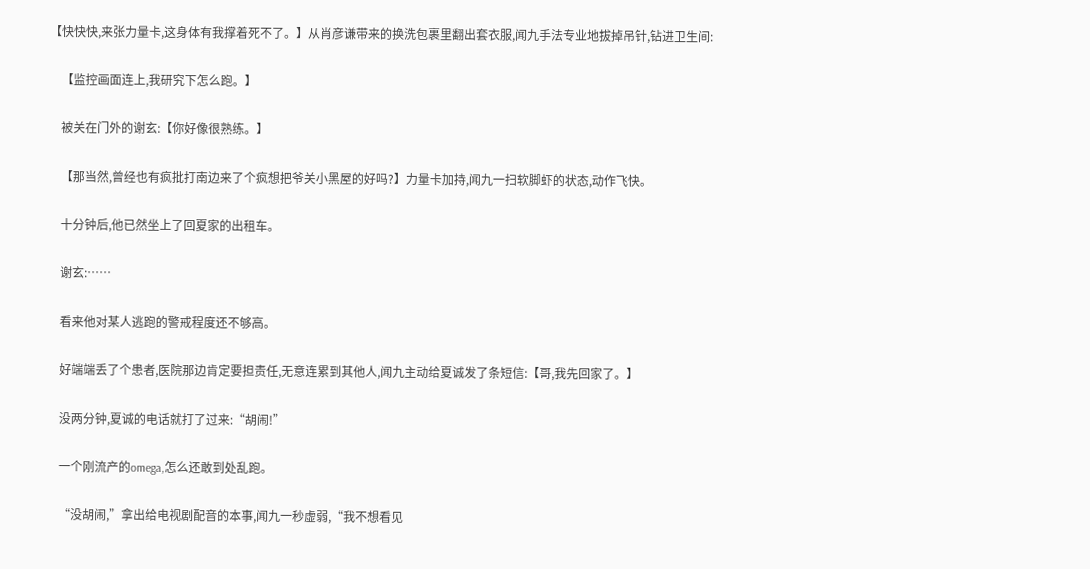【快快快,来张力量卡,这身体有我撑着死不了。】从肖彦谦带来的换洗包裹里翻出套衣服,闻九手法专业地拔掉吊针,钻进卫生间:

    【监控画面连上,我研究下怎么跑。】

    被关在门外的谢玄:【你好像很熟练。】

    【那当然,曾经也有疯批打南边来了个疯想把爷关小黑屋的好吗?】力量卡加持,闻九一扫软脚虾的状态,动作飞快。

    十分钟后,他已然坐上了回夏家的出租车。

    谢玄:……

    看来他对某人逃跑的警戒程度还不够高。

    好端端丢了个患者,医院那边肯定要担责任,无意连累到其他人,闻九主动给夏诚发了条短信:【哥,我先回家了。】

    没两分钟,夏诚的电话就打了过来:“胡闹!”

    一个刚流产的omega,怎么还敢到处乱跑。

    “没胡闹,”拿出给电视剧配音的本事,闻九一秒虚弱,“我不想看见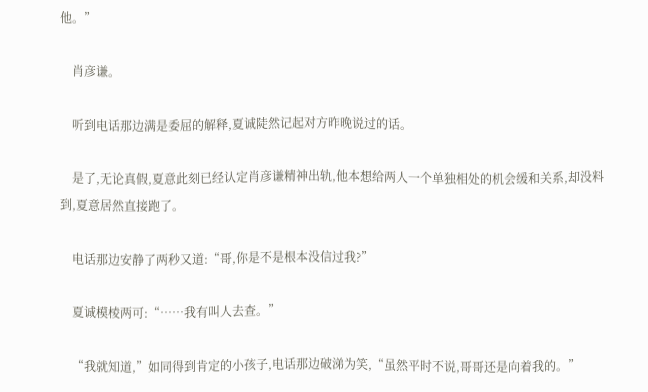他。”

    肖彦谦。

    听到电话那边满是委屈的解释,夏诚陡然记起对方昨晚说过的话。

    是了,无论真假,夏意此刻已经认定肖彦谦精神出轨,他本想给两人一个单独相处的机会缓和关系,却没料到,夏意居然直接跑了。

    电话那边安静了两秒又道:“哥,你是不是根本没信过我?”

    夏诚模棱两可:“……我有叫人去查。”

    “我就知道,”如同得到肯定的小孩子,电话那边破涕为笑,“虽然平时不说,哥哥还是向着我的。”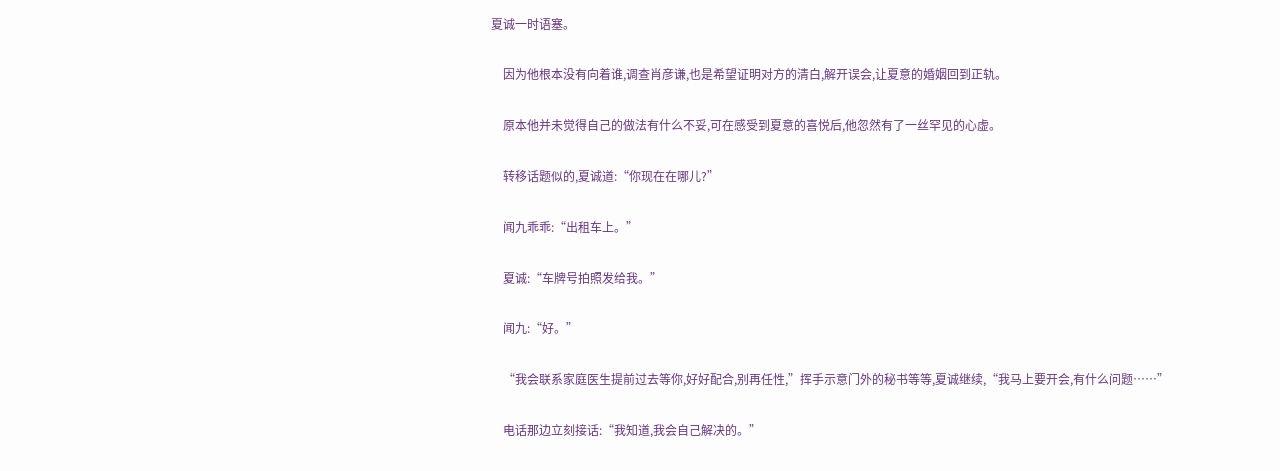夏诚一时语塞。

    因为他根本没有向着谁,调查肖彦谦,也是希望证明对方的清白,解开误会,让夏意的婚姻回到正轨。

    原本他并未觉得自己的做法有什么不妥,可在感受到夏意的喜悦后,他忽然有了一丝罕见的心虚。

    转移话题似的,夏诚道:“你现在在哪儿?”

    闻九乖乖:“出租车上。”

    夏诚:“车牌号拍照发给我。”

    闻九:“好。”

    “我会联系家庭医生提前过去等你,好好配合,别再任性,”挥手示意门外的秘书等等,夏诚继续,“我马上要开会,有什么问题……”

    电话那边立刻接话:“我知道,我会自己解决的。”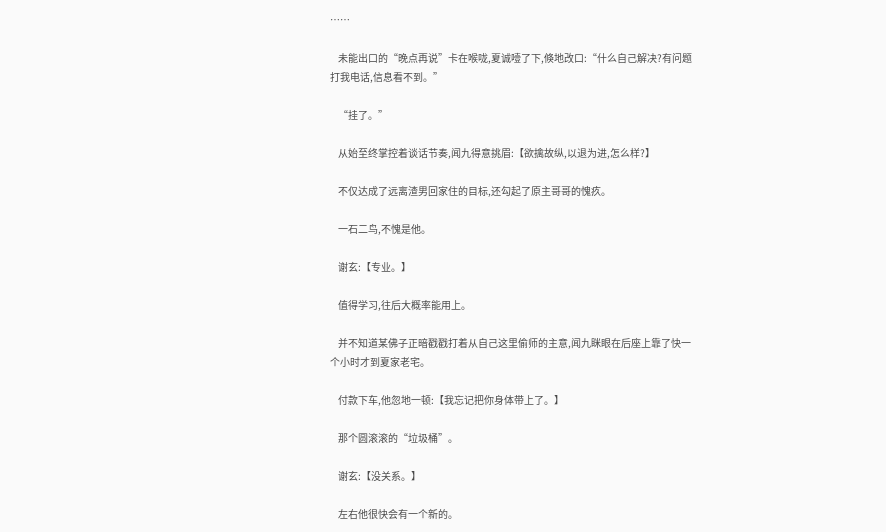……

    未能出口的“晚点再说”卡在喉咙,夏诚噎了下,倏地改口:“什么自己解决?有问题打我电话,信息看不到。”

    “挂了。”

    从始至终掌控着谈话节奏,闻九得意挑眉:【欲擒故纵,以退为进,怎么样?】

    不仅达成了远离渣男回家住的目标,还勾起了原主哥哥的愧疚。

    一石二鸟,不愧是他。

    谢玄:【专业。】

    值得学习,往后大概率能用上。

    并不知道某佛子正暗戳戳打着从自己这里偷师的主意,闻九眯眼在后座上靠了快一个小时才到夏家老宅。

    付款下车,他忽地一顿:【我忘记把你身体带上了。】

    那个圆滚滚的“垃圾桶”。

    谢玄:【没关系。】

    左右他很快会有一个新的。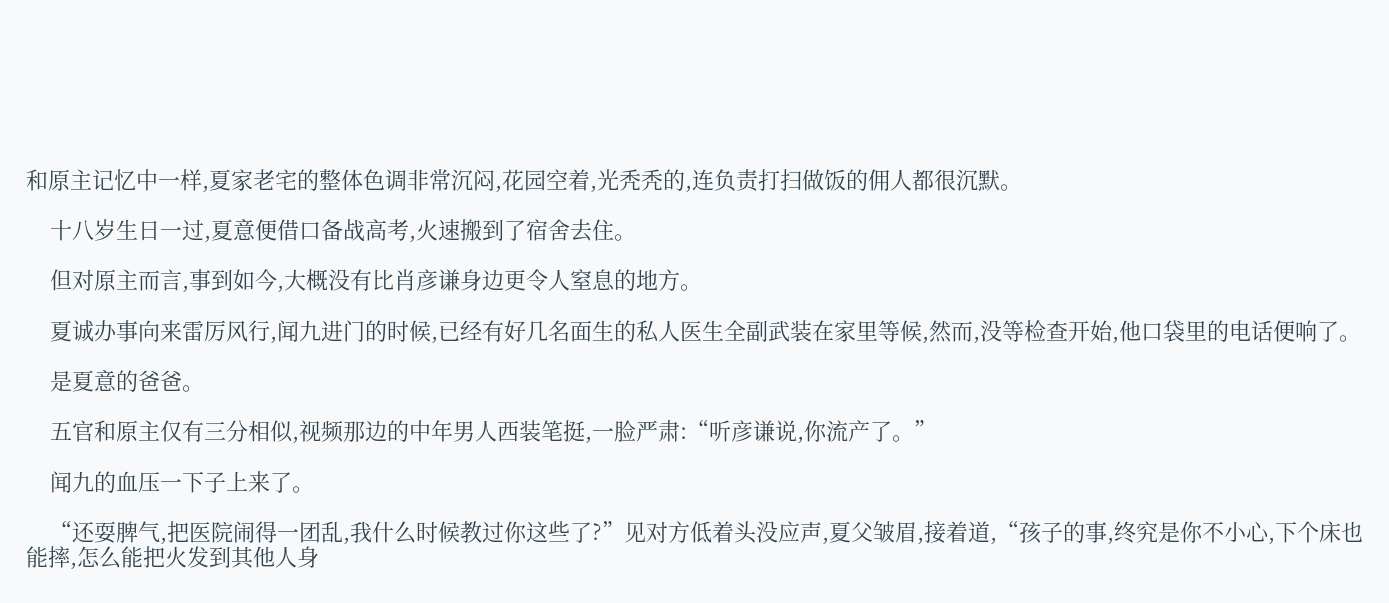和原主记忆中一样,夏家老宅的整体色调非常沉闷,花园空着,光秃秃的,连负责打扫做饭的佣人都很沉默。

    十八岁生日一过,夏意便借口备战高考,火速搬到了宿舍去住。

    但对原主而言,事到如今,大概没有比肖彦谦身边更令人窒息的地方。

    夏诚办事向来雷厉风行,闻九进门的时候,已经有好几名面生的私人医生全副武装在家里等候,然而,没等检查开始,他口袋里的电话便响了。

    是夏意的爸爸。

    五官和原主仅有三分相似,视频那边的中年男人西装笔挺,一脸严肃:“听彦谦说,你流产了。”

    闻九的血压一下子上来了。

    “还耍脾气,把医院闹得一团乱,我什么时候教过你这些了?”见对方低着头没应声,夏父皱眉,接着道,“孩子的事,终究是你不小心,下个床也能摔,怎么能把火发到其他人身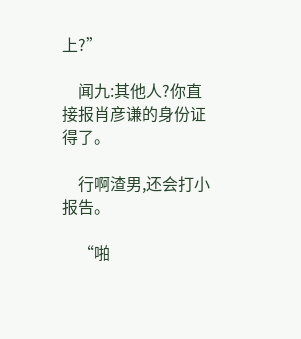上?”

    闻九:其他人?你直接报肖彦谦的身份证得了。

    行啊渣男,还会打小报告。

    “啪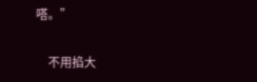嗒。”

    不用掐大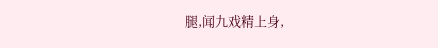腿,闻九戏精上身,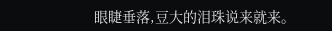眼睫垂落,豆大的泪珠说来就来。